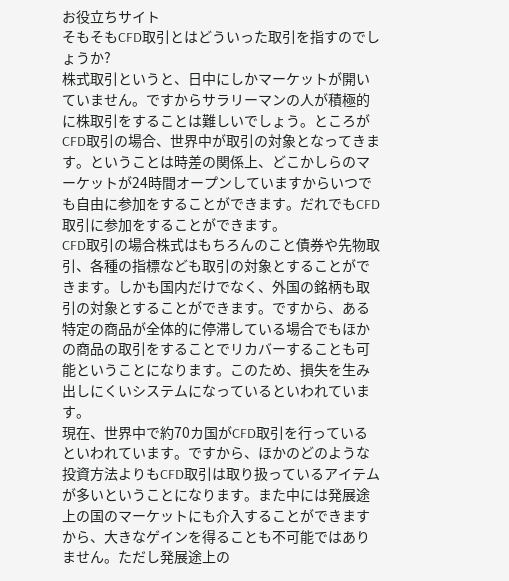お役立ちサイト
そもそもCFD取引とはどういった取引を指すのでしょうか?
株式取引というと、日中にしかマーケットが開いていません。ですからサラリーマンの人が積極的に株取引をすることは難しいでしょう。ところがCFD取引の場合、世界中が取引の対象となってきます。ということは時差の関係上、どこかしらのマーケットが24時間オープンしていますからいつでも自由に参加をすることができます。だれでもCFD取引に参加をすることができます。
CFD取引の場合株式はもちろんのこと債券や先物取引、各種の指標なども取引の対象とすることができます。しかも国内だけでなく、外国の銘柄も取引の対象とすることができます。ですから、ある特定の商品が全体的に停滞している場合でもほかの商品の取引をすることでリカバーすることも可能ということになります。このため、損失を生み出しにくいシステムになっているといわれています。
現在、世界中で約70カ国がCFD取引を行っているといわれています。ですから、ほかのどのような投資方法よりもCFD取引は取り扱っているアイテムが多いということになります。また中には発展途上の国のマーケットにも介入することができますから、大きなゲインを得ることも不可能ではありません。ただし発展途上の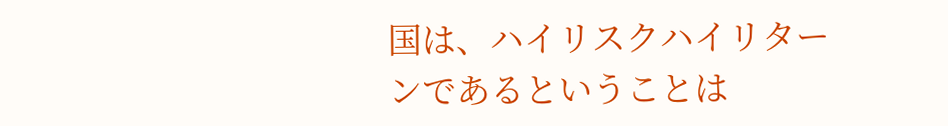国は、ハイリスクハイリターンであるということは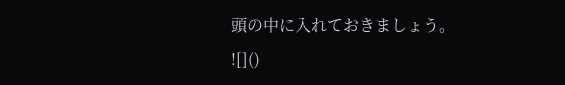頭の中に入れておきましょう。
![]()